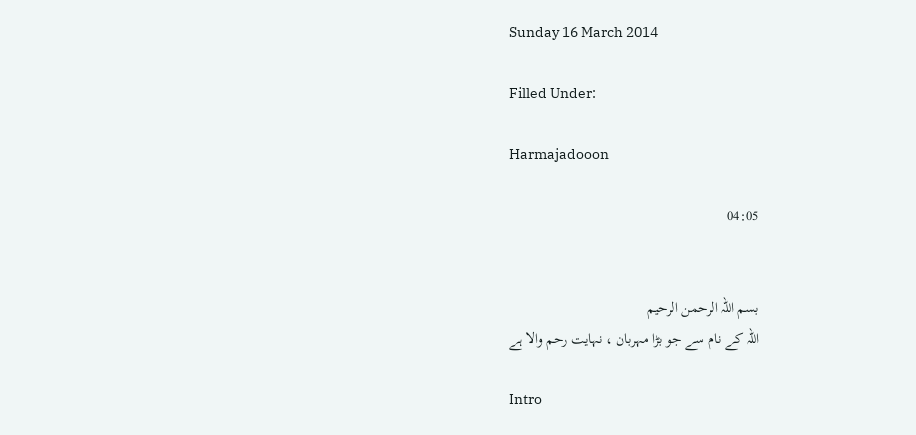Sunday 16 March 2014

Filled Under:

Harmajadooon

04:05


بسم اللہ الرحمن الرحیم
اللہ کے نام سے جو بڑا مہربان ، نہایت رحم والا ہے

Intro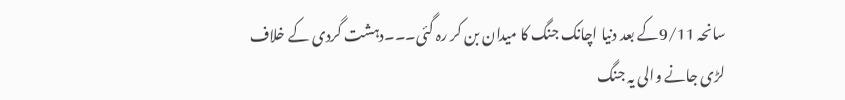سانحہ 9/11کے بعد دنیا اچانک جنگ کا میدان بن کر رہ گئی۔۔۔دہشت گردی کے خلاف لڑی جانے والی یہ جنگ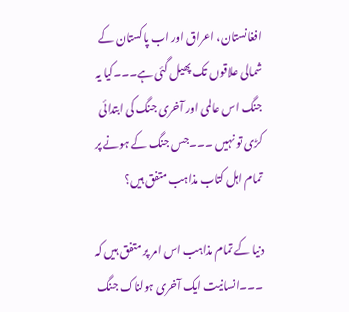افغانستان، اعراق اور اب پاکستان کے شمالی علاقوں تک پھیل گئی ہے۔۔۔کیا یہ جنگ اس عالمی اور آخری جنگ کی ابتدائی کڑی تو نہیں ۔۔۔جس جنگ کے ہونے پر تمام اہل کتاب مذاہب متفق ہیں؟

دنیا کے تمام مذاہب اس امر پر متفق ہیں کہ ۔۔۔انسانیت ایک آخری ہولناک جنگ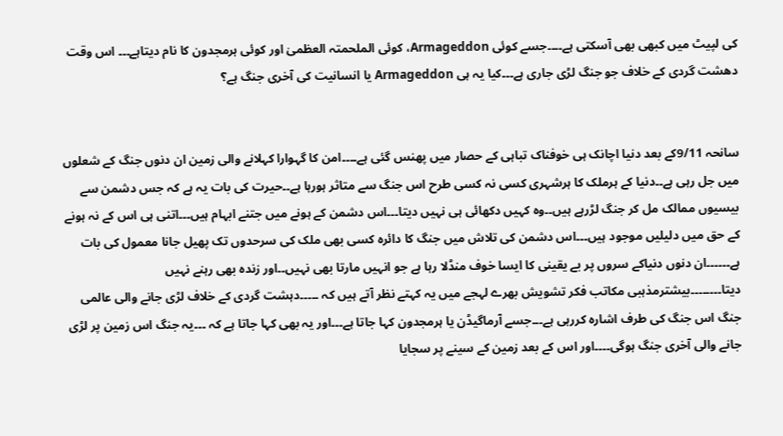کی لپیٹ میں کبھی بھی آسکتی ہے۔۔۔۔جسے کوئی Armageddon، کوئی الملحمتہ العظمیٰ اور کوئی ہرمجدون کا نام دیتاہے۔۔۔ اس وقت دھشت گردی کے خلاف جو جنگ لڑی جاری ہے۔۔۔کیا یہ ہی Armageddon یا انسانیت کی آخری جنگ ہے؟


سانحہ 9/11کے بعد دنیا اچانک ہی خوفناک تباہی کے حصار میں پھنس گئی ہے۔۔۔۔امن کا گہوارا کہلانے والی زمین ان دنوں جنگ کے شعلوں میں جل رہی ہے۔۔دنیا کے ہرملک کا ہرشہری کسی نہ کسی طرح اس جنگ سے متاثر ہورہا ہے۔۔حیرت کی بات یہ ہے کہ جس دشمن سے بیسیوں ممالک مل کر جنگ لڑرہے ہیں۔۔وہ کہیں دکھائی ہی نہیں دیتا۔۔۔اس دشمن کے ہونے میں جتنے ابہام ہیں۔۔۔اتنی ہی اس کے نہ ہونے کے حق میں دلیلیں موجود ہیں۔۔۔اس دشمن کی تلاش میں جنگ کا دائرہ کسی بھی ملک کی سرحدوں تک پھیل جانا معمول کی بات ہے۔۔۔۔۔۔ان دنوں دنیاکے سروں پر بے یقینی کا ایسا خوف منڈلا رہا ہے جو انہیں مارتا بھی نہیں۔۔اور زندہ بھی رہنے نہیں دیتا۔۔۔۔۔۔۔۔بیشترمذہبی مکاتب فکر تشویش بھرے لہجے میں یہ کہتے نظر آتے ہیں کہ ۔۔۔۔۔دہشت گردی کے خلاف لڑی جانے والی عالمی جنگ اس جنگ کی طرف اشارہ کررہی ہے۔۔۔جسے آرماگیڈن یا ہرمجدون کہا جاتا ہے۔۔۔اور یہ بھی کہا جاتا ہے کہ ۔۔۔یہ جنگ اس زمین پر لڑی جانے والی آخری جنگ ہوگی۔۔۔۔اور اس کے بعد زمین کے سینے پر سجایا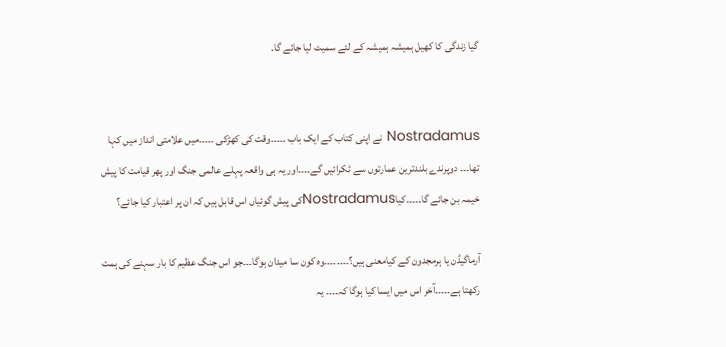گیا زندگی کا کھیل ہمیشہ ہمیشہ کے لئے سمیٹ لیا جائے گا۔


Nostradamus نے اپنی کتاب کے ایک باب ۔۔۔۔۔وقت کی کھڑکی ۔۔۔۔۔میں علامتی انداز میں کہا تھا۔۔۔ دوپرندے بلندترین عمارتوں سے ٹکرائیں گے۔۔۔۔اور یہ ہی واقعہ پہلے عالمی جنگ اور پھر قیامت کا پیش خیمہ بن جائے گا۔۔۔۔۔کیاNostradamusکی پیش گوئیاں اس قابل ہیں کہ ان پر اعتبار کیا جائے؟

آرماگیڈن یا ہرمجدون کے کیامعنی ہیں؟۔۔۔۔۔۔۔۔وہ کون سا میدان ہوگا۔۔۔جو اس جنگ عظیم کا بار سہنے کی ہمت رکھتا ہے۔۔۔۔۔آخر اس میں ایسا کیا ہوگا کہ۔۔۔۔ یہ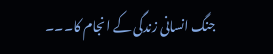جنگ انسانی زندگی کے انجام کا۔۔۔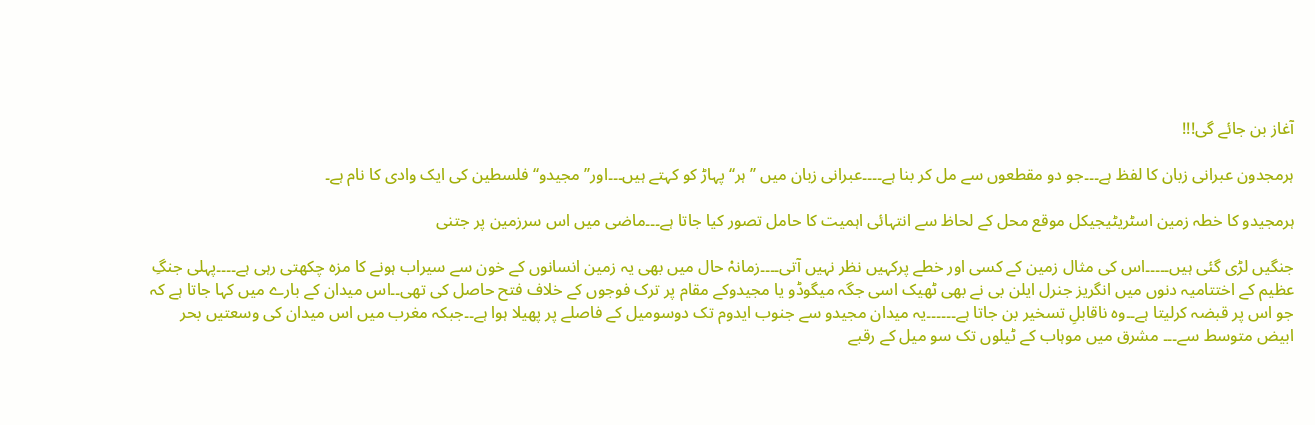آغاز بن جائے گی!!!

ہرمجدون عبرانی زبان کا لفظ ہے۔۔۔جو دو مقطعوں سے مل کر بنا ہے۔۔۔۔عبرانی زبان میں ’’ہر‘‘ پہاڑ کو کہتے ہیں۔۔۔اور’’ مجیدو‘‘ فلسطین کی ایک وادی کا نام ہے۔

ہرمجیدو کا خطہ زمین اسٹریٹیجیکل موقع محل کے لحاظ سے انتہائی اہمیت کا حامل تصور کیا جاتا ہے۔۔۔ماضی میں اس سرزمین پر جتنی

جنگیں لڑی گئی ہیں۔۔۔۔۔اس کی مثال زمین کے کسی اور خطے پرکہیں نظر نہیں آتی۔۔۔۔زمانہْ حال میں بھی یہ زمین انسانوں کے خون سے سیراب ہونے کا مزہ چکھتی رہی ہے۔۔۔۔پہلی جنگِ عظیم کے اختتامیہ دنوں میں انگریز جنرل ایلن بی نے بھی ٹھیک اسی جگہ میگوڈو یا مجیدوکے مقام پر ترک فوجوں کے خلاف فتح حاصل کی تھی۔۔اس میدان کے بارے میں کہا جاتا ہے کہ جو اس پر قبضہ کرلیتا ہے۔۔وہ ناقابلِ تسخیر بن جاتا ہے۔۔۔۔۔۔یہ میدان مجیدو سے جنوب ایدوم تک دوسومیل کے فاصلے پر پھیلا ہوا ہے۔۔جبکہ مغرب میں اس میدان کی وسعتیں بحر ابیض متوسط سے۔۔۔ مشرق میں موہاب کے ٹیلوں تک سو میل کے رقبے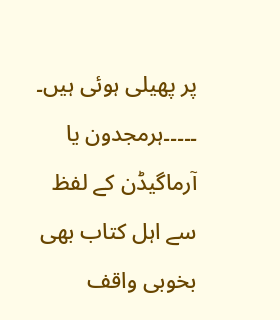پر پھیلی ہوئی ہیں۔
۔۔۔۔۔ہرمجدون یا آرماگیڈن کے لفظ سے اہل کتاب بھی بخوبی واقف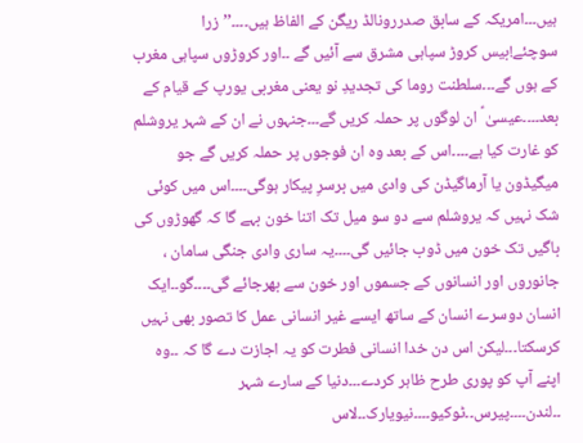ہیں۔۔۔امریکہ کے سابق صدررونالڈ ریگن کے الفاظ ہیں۔۔۔۔’’زرا سوچئے!بیس کروڑ سپاہی مشرق سے آئیں گے ۔۔اور کروڑوں سپاہی مغرب کے ہوں گے۔۔۔سلطنت روما کی تجدیدِ نو یعنی مغربی یورپ کے قیام کے بعد۔۔۔۔عیسیٰ ؑ ان لوگوں پر حملہ کریں گے۔۔۔جنہوں نے ان کے شہر یروشلم کو غارت کیا ہے۔۔۔۔اس کے بعد وہ ان فوجوں پر حملہ کریں گے جو میگیڈون یا آرماگیڈن کی وادی میں برسرِ پیکار ہوگی۔۔۔۔اس میں کوئی شک نہیں کہ یروشلم سے دو سو میل تک اتنا خون بہے گا کہ گھوڑوں کی باگیں تک خون میں ڈوب جائیں گی۔۔۔۔یہ ساری وادی جنگی سامان ، جانوروں اور انسانوں کے جسموں اور خون سے بھرجائے گی۔۔۔۔گو۔۔ایک انسان دوسرے انسان کے ساتھ ایسے غیر انسانی عمل کا تصور بھی نہیں کرسکتا۔۔۔لیکن اس دن خدا انسانی فطرت کو یہ اجازت دے گا کہ ۔۔وہ اپنے آپ کو پوری طرح ظاہر کردے۔۔۔دنیا کے سارے شہر ۔۔لندن۔۔۔۔پیرس۔۔ٹوکیو۔۔۔۔نیویارک۔۔لاس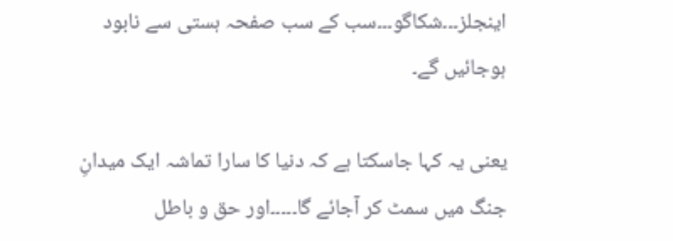اینجلز۔۔۔شکاگو۔۔۔سب کے سب صفحہ ہستی سے نابود ہوجائیں گے۔

یعنی یہ کہا جاسکتا ہے کہ دنیا کا سارا تماشہ ایک میدانِ جنگ میں سمٹ کر آجائے گا۔۔۔۔۔اور حق و باطل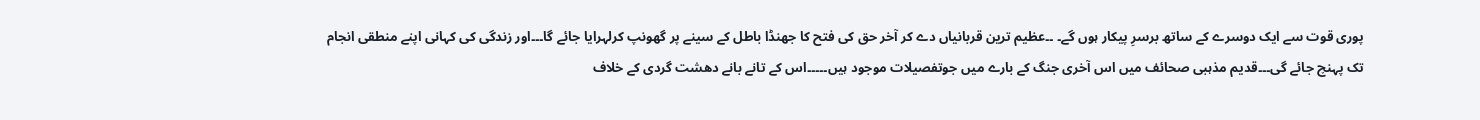پوری قوت سے ایک دوسرے کے ساتھ برسرِ پیکار ہوں گے۔ ۔۔عظیم ترین قربانیاں دے کر آخر حق کی فتح کا جھنڈا باطل کے سینے پر گھونپ کرلہرایا جائے گا۔۔۔اور زندگی کی کہانی اپنے منطقی انجام تک پہنچ جائے گی۔۔۔قدیم مذہبی صحائف میں اس آخری جنگ کے بارے میں جوتفصیلات موجود ہیں۔۔۔۔۔اس کے تانے بانے دھشت گردی کے خلاف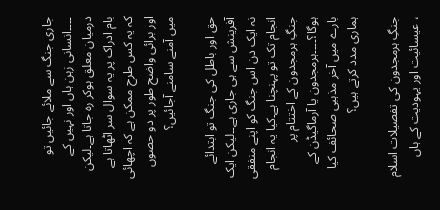جاری جنگ سے ملائے جائیں تو ۔۔۔۔انسانی زہن ہاں اور نہیں کے درمیان معلق ہوکر رہ جاتا ہے۔لیکن بام ادراک پر یہ سوال سر اٹھاتا ہے کہ یہ کس طرح ممکن ہے کہ اچھائی اور برائی واضح طور پر دو حصوں میں آمنے سامنے آجائیں؟

حق اور باطل کی جنگ تو ابتدائے آفرینش سے ہی جاری ہے۔۔لیکن ایک نہ ایک دن اس جنگ کو اپنے منفقی انجام تک تو پہنچنا ہے۔کیا یہ انجام جنگِ ہرمجدون کے اختتام پر ہوگا؟۔۔۔۔ہرمجدون یا آرماگیڈن کے بارے میں آخر مذہبی صحائف کیا ہماری مدد کرتے ہیں؟

جنگِ ہرمجدون کی تفصیلات اسلام ، عیسائیت اور یہودیت کے ہاں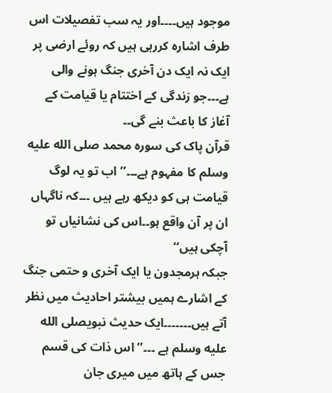موجود ہیں۔۔۔۔اور یہ سب تفصیلات اس طرف اشارہ کررہی ہیں کہ روئے ارضی پر ایک نہ ایک دن آخری جنگ ہونے والی ہے۔۔۔جو زندگی کے اختتام یا قیامت کے آغاز کا باعث بنے گی۔۔
قرآن پاک کی سورہ محمد صلى الله عليه وسلم کا مفہوم ہے۔۔۔’’اب تو یہ لوگ قیامت ہی کو دیکھ رہے ہیں ۔۔۔کہ ناگہاں ان پر آن واقع ہو۔۔اس کی نشانیاں تو آچکی ہیں‘‘
جبکہ ہرمجدون یا ایک آخری و حتمی جنگ کے اشارے ہمیں بیشتر احادیث میں نظر آتے ہیں۔۔۔۔۔۔۔ایک حدیث نبویصلى الله عليه وسلم ہے ۔۔۔’’اس ذات کی قسم جس کے ہاتھ میں میری جان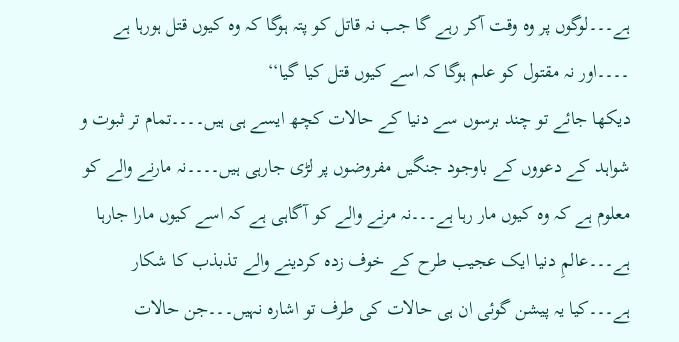ہے۔۔۔لوگوں پر وہ وقت آکر رہے گا جب نہ قاتل کو پتہ ہوگا کہ وہ کیوں قتل ہورہا ہے ۔۔۔۔اور نہ مقتول کو علم ہوگا کہ اسے کیوں قتل کیا گیا‘‘
دیکھا جائے تو چند برسوں سے دنیا کے حالات کچھ ایسے ہی ہیں۔۔۔۔تمام تر ثبوت و شواہد کے دعووں کے باوجود جنگیں مفروضوں پر لڑی جارہی ہیں۔۔۔۔نہ مارنے والے کو معلوم ہے کہ وہ کیوں مار رہا ہے۔۔۔نہ مرنے والے کو آگاہی ہے کہ اسے کیوں مارا جارہا ہے۔۔۔عالمِ دنیا ایک عجیب طرح کے خوف زدہ کردینے والے تذبذب کا شکار ہے۔۔۔کیا یہ پیشن گوئی ان ہی حالات کی طرف تو اشارہ نہیں۔۔۔جن حالات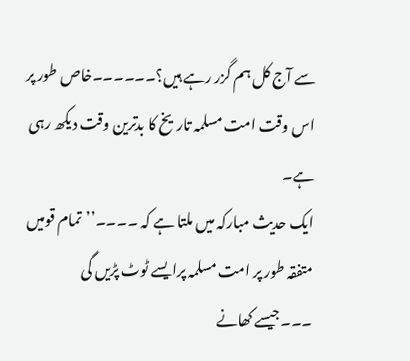سے آج کل ہم گزر رہے ہیں؟۔۔۔۔۔۔خاص طور پر اس وقت امت مسلمہ تاریخ کا بدترین وقت دیکھ رہی ہے۔
ایک حدیث مبارکہ میں ملتا ہے کہ ۔۔۔۔’’تمام قومیں متفقہ طور پر امت مسلمہ پرایسے ٹوٹ پڑیں گی ۔۔۔جیسے کھانے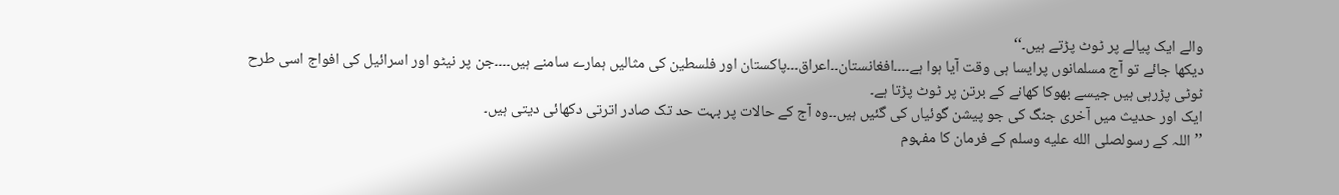والے ایک پیالے پر ٹوٹ پڑتے ہیں۔‘‘
دیکھا جائے تو آج مسلمانوں پرایسا ہی وقت آیا ہوا ہے۔۔۔۔افغانستان۔۔اعراق۔۔۔پاکستان اور فلسطین کی مثالیں ہمارے سامنے ہیں۔۔۔۔جن پر نیٹو اور اسرائیل کی افواج اسی طرح ٹوٹی پڑرہی ہیں جیسے بھوکا کھانے کے برتن پر ٹوٹ پڑتا ہے۔
ایک اور حدیث میں آخری جنگ کی جو پیشن گوئیاں کی گئیں ہیں۔۔وہ آج کے حالات پر بہت حد تک صادر اترتی دکھائی دیتی ہیں۔
’’اللہ کے رسولصلى الله عليه وسلم کے فرمان کا مفہوم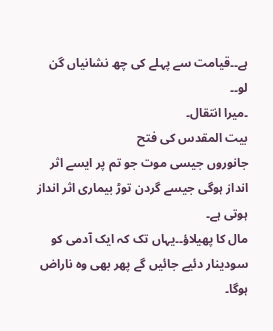ہے۔۔قیامت سے پہلے کی چھ نشانیاں گن لو۔۔
۔میرا انتقال۔
بیت المقدس کی فتح
جانوروں جیسی موت جو تم پر ایسے اثر انداز ہوگی جیسے گردن توڑ بیماری اثر انداز ہوتی ہے۔
مال کا پھیلاؤ۔۔یہاں تک کہ ایک آدمی کو سودینار دئیے جائیں گے پھر بھی وہ ناراض ہوگا۔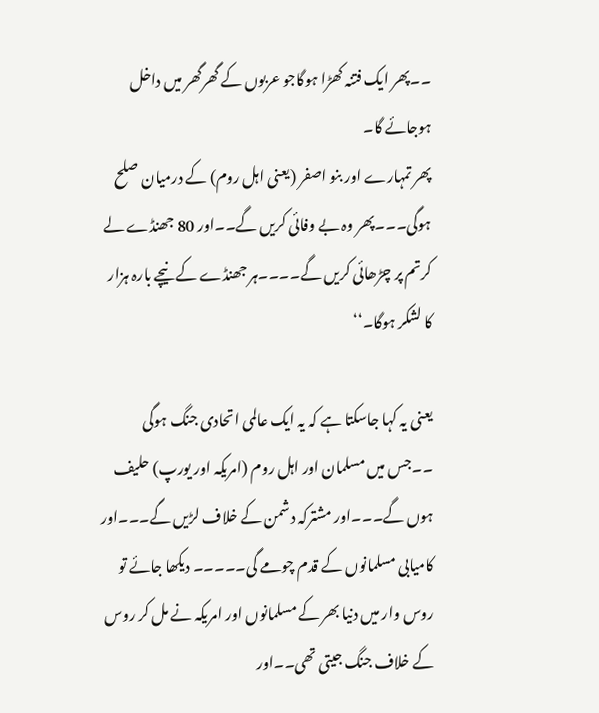۔۔پھر ایک فتنہ کھڑا ہوگاجو عربوں کے گھرگھر میں داخل ہوجائے گا۔
پھر تمہارے اور بنو اصفر (یعنی اہل روم) کے درمیان صلح ہوگی۔۔۔پھر وہ بے وفائی کریں گے۔۔اور 80 جھنڈے لے کرتم پر چڑھائی کریں گے۔۔۔۔ہر جھنڈے کے نیچے بارہ ہزار کا لشکر ہوگا۔‘‘

یعنی یہ کہا جاسکتا ہے کہ یہ ایک عالمی اتحادی جنگ ہوگی ۔۔جس میں مسلمان اور اہل روم (امریکہ اور یورپ) حلیف ہوں گے۔۔۔اور مشترکہ دشمن کے خلاف لڑیں گے۔۔۔اور کامیابی مسلمانوں کے قدم چومے گی۔۔۔۔۔ دیکھا جائے تو روس وار میں دنیا بھر کے مسلمانوں اور امریکہ نے مل کر روس کے خلاف جنگ جیتی تھی۔۔اور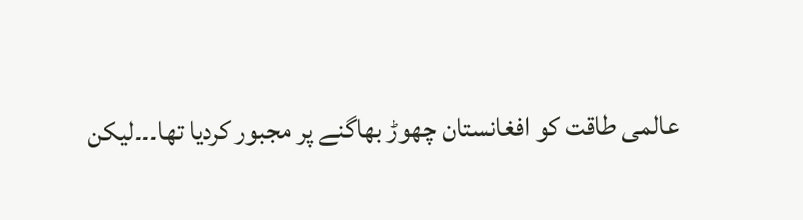عالمی طاقت کو افغانستان چھوڑ بھاگنے پر مجبور کردیا تھا۔۔۔لیکن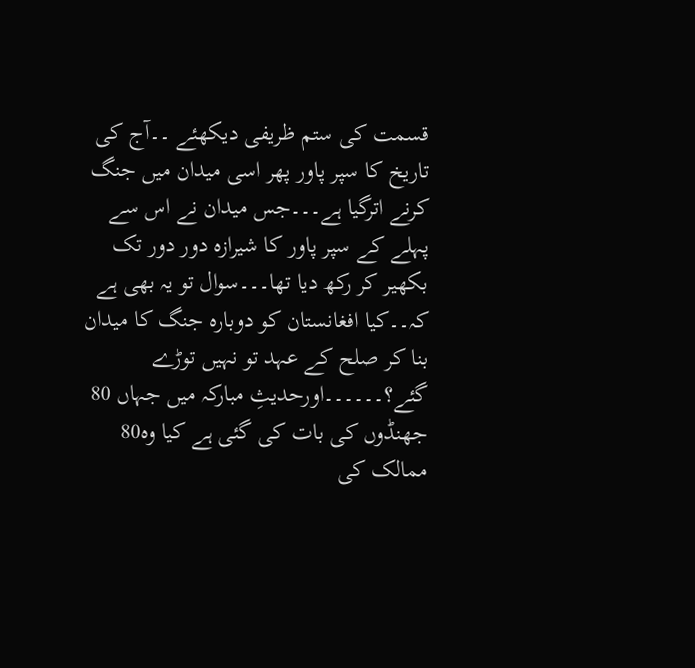قسمت کی ستم ظریفی دیکھئے ۔۔آج کی تاریخ کا سپر پاور پھر اسی میدان میں جنگ کرنے اترگیا ہے۔۔۔جس میدان نے اس سے پہلے کے سپر پاور کا شیرازہ دور دور تک بکھیر کر رکھ دیا تھا۔۔۔سوال تو یہ بھی ہے کہ۔۔کیا افغانستان کو دوبارہ جنگ کا میدان بنا کر صلح کے عہد تو نہیں توڑے گئے؟۔۔۔۔۔۔اورحدیثِ مبارکہ میں جہاں 80 جھنڈوں کی بات کی گئی ہے کیا وہ80 ممالک کی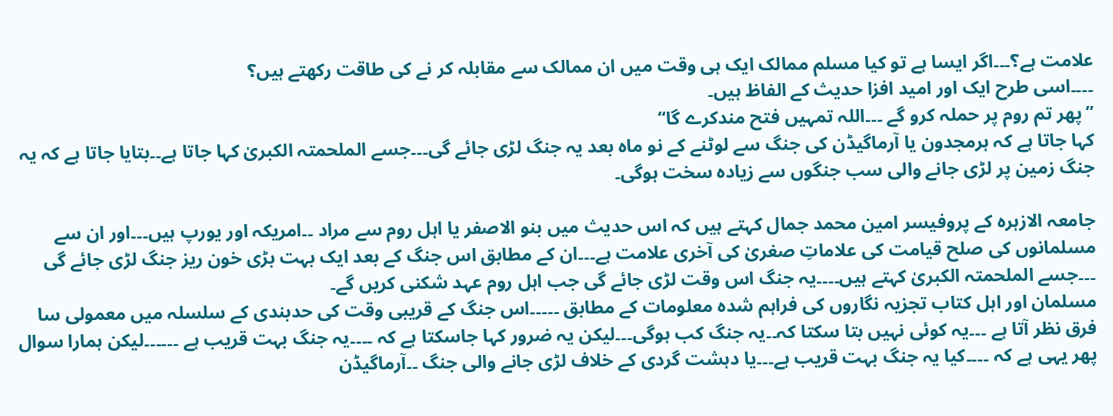علامت ہے؟۔۔۔اگر ایسا ہے تو کیا مسلم ممالک ایک ہی وقت میں ان ممالک سے مقابلہ کر نے کی طاقت رکھتے ہیں؟
۔۔۔۔اسی طرح ایک اور امید افزا حدیث کے الفاظ ہیں۔
’’پھر تم روم پر حملہ کرو گے ۔۔۔اللہ تمہیں فتح مندکرے گا‘‘
کہا جاتا ہے کہ ہرمجدون یا آرماگیڈن کی جنگ سے لوٹنے کے نو ماہ بعد یہ جنگ لڑی جائے گی۔۔۔جسے الملحمتہ الکبریٰ کہا جاتا ہے۔۔بتایا جاتا ہے کہ یہ جنگ زمین پر لڑی جانے والی سب جنگوں سے زیادہ سخت ہوگی۔

جامعہ الازہرہ کے پروفیسر امین محمد جمال کہتے ہیں کہ اس حدیث میں بنو الاصفر یا اہل روم سے مراد ۔۔امریکہ اور یورپ ہیں۔۔۔اور ان سے مسلمانوں کی صلح قیامت کی علاماتِ صغریٰ کی آخری علامت ہے۔۔۔ان کے مطابق اس جنگ کے بعد ایک بہت بڑی خون ریز جنگ لڑی جائے گی ۔۔۔جسے الملحمتہ الکبریٰ کہتے ہیں۔۔۔۔یہ جنگ اس وقت لڑی جائے گی جب اہل روم عہد شکنی کریں گے۔
مسلمان اور اہل کتاب تجزیہ نگاروں کی فراہم شدہ معلومات کے مطابق ۔۔۔۔۔اس جنگ کے قریبی وقت کی حدبندی کے سلسلہ میں معمولی سا فرق نظر آتا ہے ۔۔۔یہ کوئی نہیں بتا سکتا کہ۔۔یہ جنگ کب ہوگی۔۔۔لیکن یہ ضرور کہا جاسکتا ہے کہ ۔۔۔۔یہ جنگ بہت قریب ہے ۔۔۔۔۔۔لیکن ہمارا سوال پھر یہی ہے کہ ۔۔۔۔کیا یہ جنگ بہت قریب ہے۔۔۔یا دہشت گردی کے خلاف لڑی جانے والی جنگ ۔۔آرماگیڈن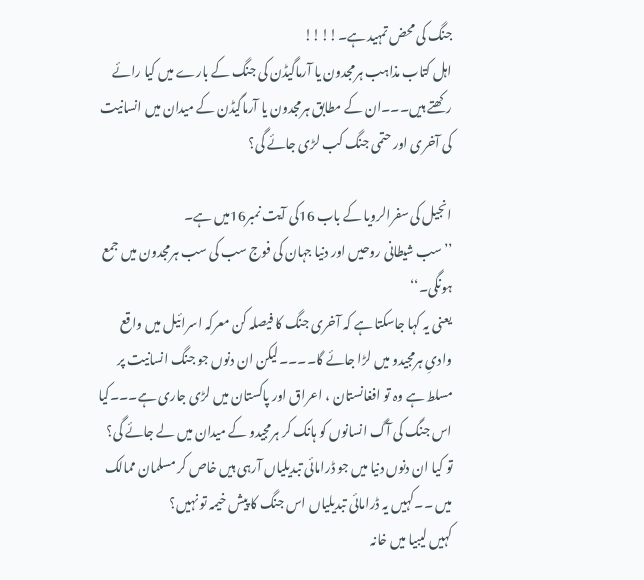جنگ کی محض تمہید ہے۔!!!!
اہل کتاب مذاہب ہرمجدون یا آرماگیڈن کی جنگ کے بارے میں کیا رائے رکھتے ہیں۔۔۔ان کے مطابق ہرمجدون یا آرماگیڈن کے میدان میں انسانیت کی آخری اور حتمی جنگ کب لڑی جائے گی؟

انجیل کی سفرالرویا کے باب 16کی آیت نمبر16میں ہے۔
’’سب شیطانی روحیں اور دنیا جہان کی فوج سب کی سب ہرمجدون میں جمع ہونگی۔‘‘
یعنی یہ کہا جاسکتا ہے کہ آخری جنگ کا فیصلہ کن معرکہ اسرائیل میں واقع وادیِ ہرمجیدو میں لڑا جائے گا۔۔۔۔لیکن ان دنوں جو جنگ انسانیت پر مسلط ہے وہ تو افغانستان ، اعراق اور پاکستان میں لڑی جاری ہے۔۔۔کیا اس جنگ کی آگ انسانوں کو ہانک کر ہرمجیدو کے میدان میں لے جائے گی؟
تو کیا ان دنوں دنیا میں جو ڈرامائی تبدیلیاں آرہی ہیں خاص کر مسلمان ممالک میں ۔۔کہیں یہ ڈرامائی تبدیلیاں اس جنگ کا پیش خیمہ تو نہیں؟
کہیں لیبیا میں خانہ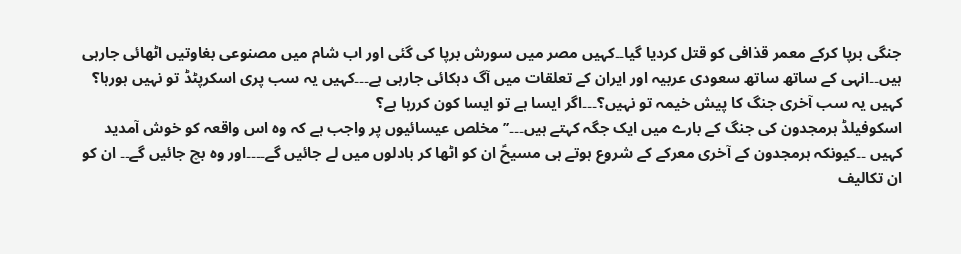جنگی برپا کرکے معمر قذافی کو قتل کردیا گیا۔۔کہیں مصر میں سورش برپا کی گئی اور اب شام میں مصنوعی بغاوتیں اٹھائی جارہی ہیں۔۔انہی کے ساتھ ساتھ سعودی عربیہ اور ایران کے تعلقات میں آگ دہکائی جارہی ہے۔۔۔کہیں یہ سب پری اسکرپٹڈ تو نہیں ہورہا؟
کہیں یہ سب آخری جنگ کا پیش خیمہ تو نہیں؟۔۔۔اگر ایسا ہے تو ایسا کون کررہا ہے؟
اسکوفیلڈ ہرمجدون کی جنگ کے بارے میں ایک جگہ کہتے ہیں۔۔۔’’مخلص عیسائیوں پر واجب ہے کہ وہ اس واقعہ کو خوش آمدید کہیں ۔۔کیونکہ ہرمجدون کے آخری معرکے کے شروع ہوتے ہی مسیحؑ ان کو اٹھا کر بادلوں میں لے جائیں گے۔۔۔۔اور وہ بچ جائیں گے۔۔ ان کو ان تکالیف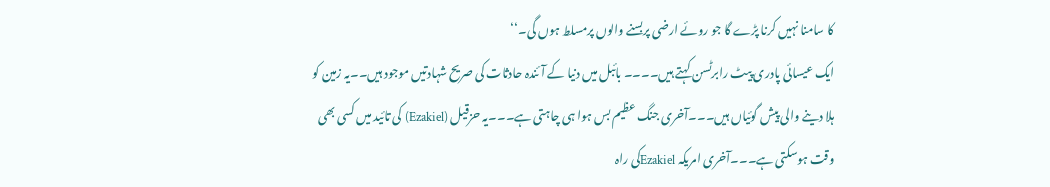کا سامنا نہیں کرنا پڑے گا جو روئے ارضی پربسنے والوں پرمسلط ہوں گی۔‘‘
ایک عیسائی پادری پیٹ رابرٹسن کہتے ہیں۔۔۔۔ بائبل میں دنیا کے آئندہ حادثات کی صریح شہادتیں موجود ہیں۔۔یہ زمین کو ہلا دینے والی پیش گوئیاں ہیں۔۔۔آخری جنگ عظیم بس ہوا ہی چاہتی ہے۔۔۔یہ حزقیل (Ezakiel) کی تائید میں کسی بھی وقت ہوسکتی ہے۔۔۔آخری امریکہ Ezakielکی راہ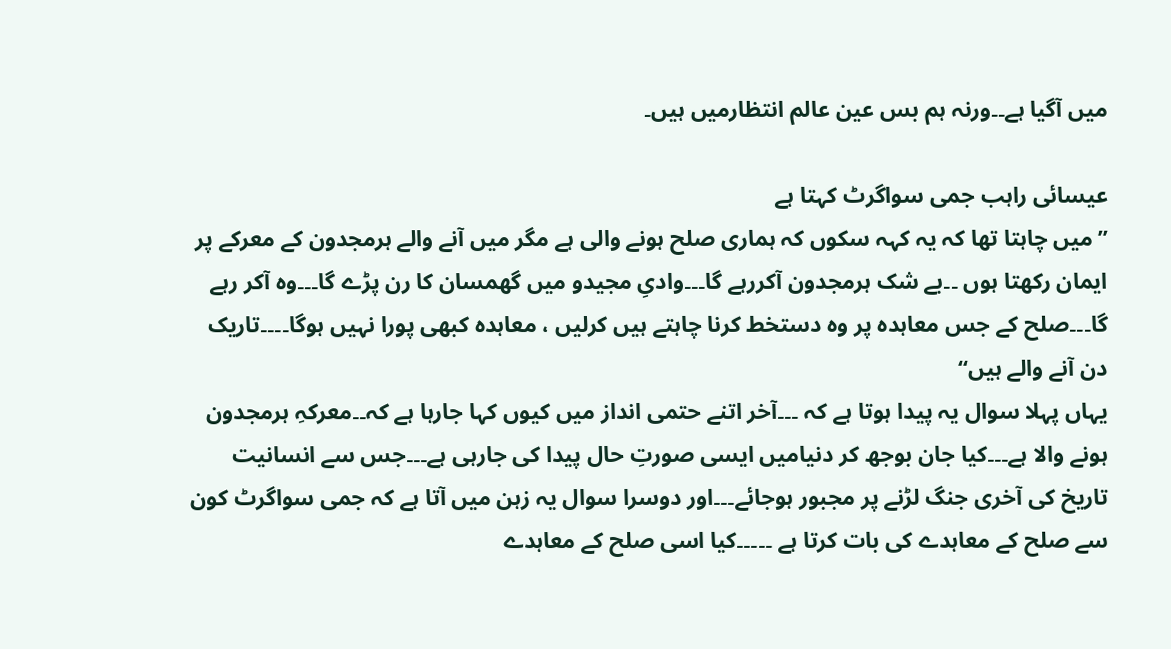میں آگیا ہے۔۔ورنہ ہم بس عین عالم انتظارمیں ہیں۔

عیسائی راہب جمی سواگرٹ کہتا ہے
’’میں چاہتا تھا کہ یہ کہہ سکوں کہ ہماری صلح ہونے والی ہے مگر میں آنے والے ہرمجدون کے معرکے پر ایمان رکھتا ہوں ۔۔بے شک ہرمجدون آکررہے گا۔۔۔وادیِ مجیدو میں گھمسان کا رن پڑے گا۔۔۔وہ آکر رہے گا۔۔۔صلح کے جس معاہدہ پر وہ دستخط کرنا چاہتے ہیں کرلیں ، معاہدہ کبھی پورا نہیں ہوگا۔۔۔۔تاریک دن آنے والے ہیں‘‘
یہاں پہلا سوال یہ پیدا ہوتا ہے کہ ۔۔۔آخر اتنے حتمی انداز میں کیوں کہا جارہا ہے کہ۔۔معرکہِ ہرمجدون ہونے والا ہے۔۔۔کیا جان بوجھ کر دنیامیں ایسی صورتِ حال پیدا کی جارہی ہے۔۔۔جس سے انسانیت تاریخ کی آخری جنگ لڑنے پر مجبور ہوجائے۔۔۔اور دوسرا سوال یہ زہن میں آتا ہے کہ جمی سواگرٹ کون سے صلح کے معاہدے کی بات کرتا ہے ۔۔۔۔۔کیا اسی صلح کے معاہدے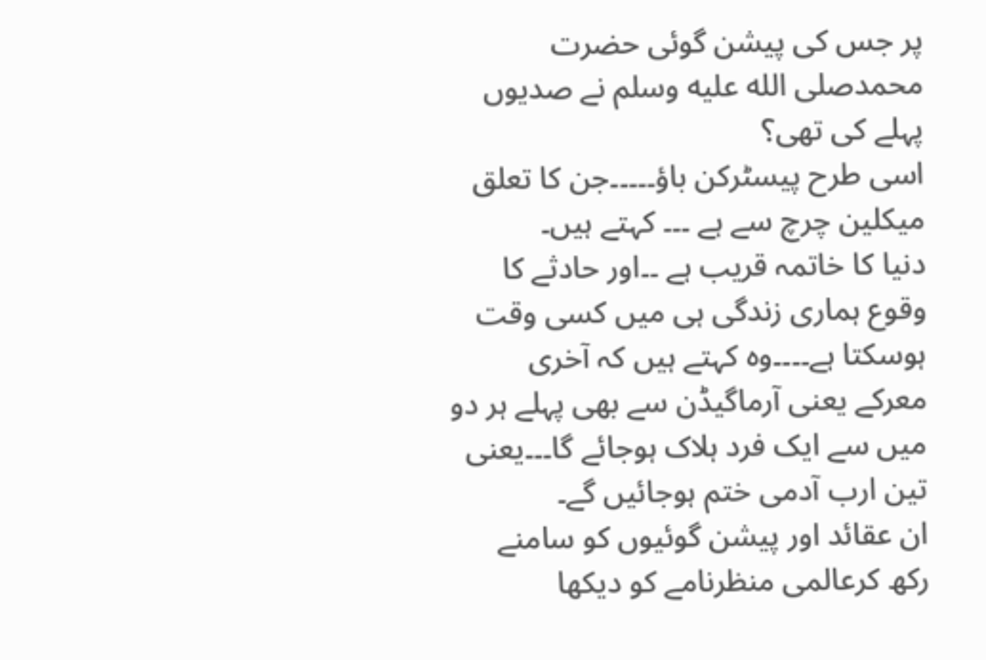پر جس کی پیشن گوئی حضرت محمدصلى الله عليه وسلم نے صدیوں پہلے کی تھی؟
اسی طرح پیسٹرکن باؤ۔۔۔۔۔جن کا تعلق میکلین چرچ سے ہے ۔۔۔ کہتے ہیں۔
دنیا کا خاتمہ قریب ہے ۔۔اور حادثے کا وقوع ہماری زندگی ہی میں کسی وقت ہوسکتا ہے۔۔۔۔وہ کہتے ہیں کہ آخری معرکے یعنی آرماگیڈن سے بھی پہلے ہر دو میں سے ایک فرد ہلاک ہوجائے گا۔۔۔یعنی تین ارب آدمی ختم ہوجائیں گے۔
ان عقائد اور پیشن گوئیوں کو سامنے رکھ کرعالمی منظرنامے کو دیکھا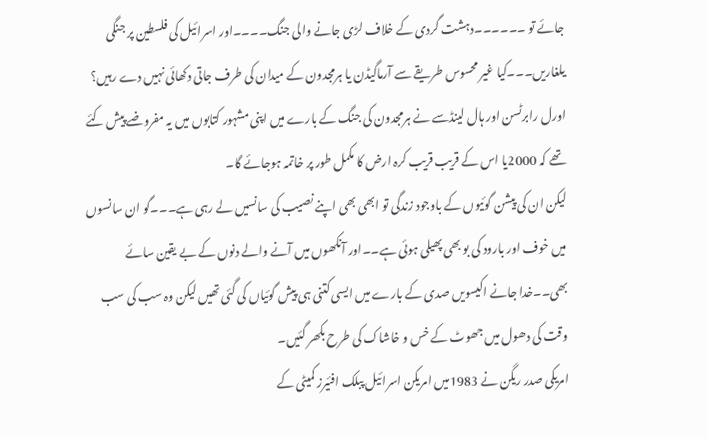جائے تو ۔۔۔۔۔۔دہشت گردی کے خلاف لڑی جانے والی جنگ۔۔۔۔اور اسرائیل کی فلسطین پر جنگی یلغاریں۔۔۔کیا غیر محسوس طریقے سے آرماگیڈن یا ہرمجدون کے میدان کی طرف جاتی دکھائی نہیں دے رہیں؟
اورل رابرٹسن اور ہال لینڈسے نے ہرمجدون کی جنگ کے بارے میں اپنی مشہور کتابوں میں یہ مفروضے پیش کئے تھے کہ 2000یا اس کے قریب قریب کرہ ارض کا مکمل طور پر خاتمہ ہوجائے گا۔
لیکن ان کی پیشن گوئیوں کے باوجود زندگی تو ابھی بھی اپنے نصیب کی سانسیں لے رہی ہے۔۔۔گو ان سانسوں میں خوف اور بارود کی بو بھی پھیلی ہوئی ہے۔۔اور آنکھوں میں آنے والے دنوں کے بے یقین سائے بھی۔۔خدا جانے اکیسویں صدی کے بارے میں ایسی کتنی ہی پیش گوئیاں کی گئی تھیں لیکن وہ سب کی سب وقت کی دھول میں جھوٹ کے خس و خاشاک کی طرح بکھر گئیں۔
امریکی صدر ریگن نے 1983میں امریکن اسرائیل پبلک افئیرز کمیٹی کے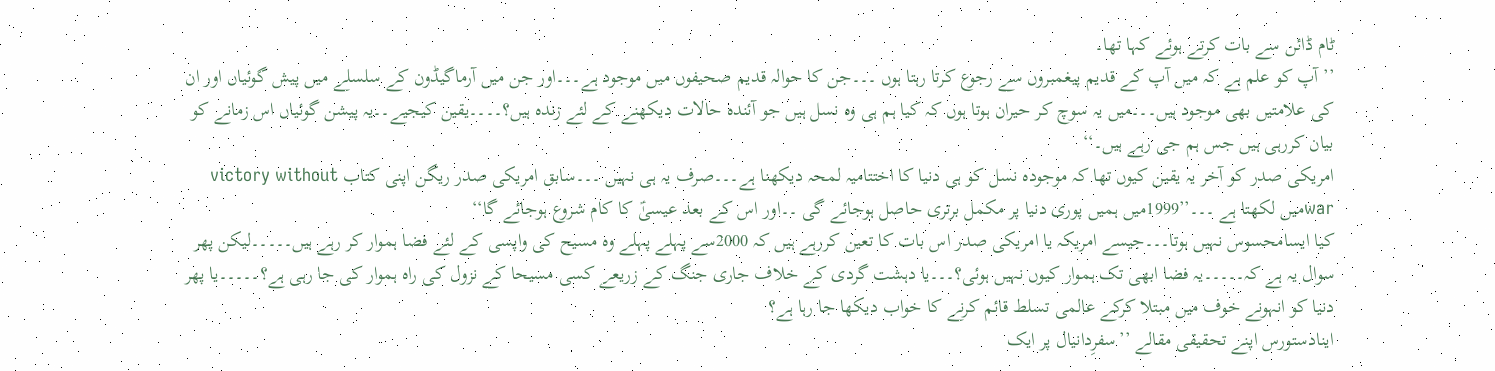ٹام ڈائن سے بات کرتے ہوئے کہا تھا۔
’’آپ کو علم ہے کہ میں آپ کے قدیم پیغمبروں سے رجوع کرتا رہتا ہوں ۔۔۔جن کا حوالہ قدیم صحیفوں میں موجود ہے۔۔۔اور جن میں آرماگیڈون کے سلسلے میں پیش گوئیاں اور ان کی علامتیں بھی موجود ہیں۔۔۔میں یہ سوچ کر حیران ہوتا ہوں کہ کیا ہم ہی وہ نسل ہیں جو آئندہ حالات دیکھنے کے لئے زندہ ہیں؟۔۔۔۔یقین کیجیے۔۔یہ پیشن گوئیاں اس زمانے کو بیان کررہی ہیں جس ہم جی رہے ہیں۔‘‘
امریکی صدر کو آخر یہ یقین کیوں تھا کہ موجودہ نسل کو ہی دنیا کا اختتامیہ لمحہ دیکھنا ہے۔۔۔صرف یہ ہی نہیں ۔۔۔سابق امریکی صدر ریگن اپنی کتاب victory without warمیں لکھتا ہے ۔۔۔’’1999میں ہمیں پوری دنیا پر مکمل برتری حاصل ہوجائے گی ۔۔اور اس کے بعد عیسیٰؑ کا کام شروع ہوجائے گا‘‘
کیا ایسامحسوس نہیں ہوتا۔۔۔جیسے امریکہ یا امریکی صدر اس بات کا تعین کررہے ہیں کہ 2000سے پہلے پہلے وہ مسیح کی واپسی کے لئے فضا ہموار کر رہے ہیں۔۔۔۔۔لیکن پھر سوال یہ ہے کہ۔۔۔۔۔یہ فضا ابھی تک ہموار کیوں نہیں ہوئی؟۔۔۔یا دہشت گردی کے خلاف جاری جنگ کے زریعے کسی مسیحا کے نزول کی راہ ہموار کی جا رہی ہے؟۔۔۔۔۔یا پھر دنیا کو انہونے خوف میں مبتلا کرکے عالمی تسلط قائم کرنے کا خواب دیکھا جا رہا ہے؟
اینادستورس اپنے تحقیقی مقالے ’’سفرِدانیال پر ایک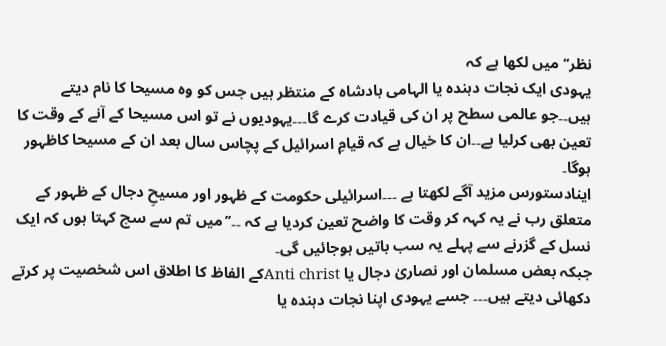نظر‘‘ میں لکھا ہے کہ
یہودی ایک نجات دہندہ یا الہامی بادشاہ کے منتظر ہیں جس کو وہ مسیحا کا نام دیتے ہیں۔۔جو عالمی سطح پر ان کی قیادت کرے گا۔۔۔یہودیوں نے تو اس مسیحا کے آنے کے وقت کا تعین بھی کرلیا ہے۔۔ان کا خیال ہے کہ قیامِ اسرائیل کے پچاس سال بعد ان کے مسیحا کاظہور ہوگا۔
اینادستورس مزید آگے لکھتا ہے ۔۔۔اسرائیلی حکومت کے ظہور اور مسیحِ دجال کے ظہور کے متعلق رب نے یہ کہہ کر وقت کا واضح تعین کردیا ہے کہ ۔۔’’میں تم سے سچ کہتا ہوں کہ ایک نسل کے گزرنے سے پہلے یہ سب باتیں ہوجائیں گی۔
جبکہ بعض مسلمان اور نصاریٰ دجال یا Anti christکے الفاظ کا اطلاق اس شخصیت پر کرتے دکھائی دیتے ہیں۔۔۔ جسے یہودی اپنا نجات دہندہ یا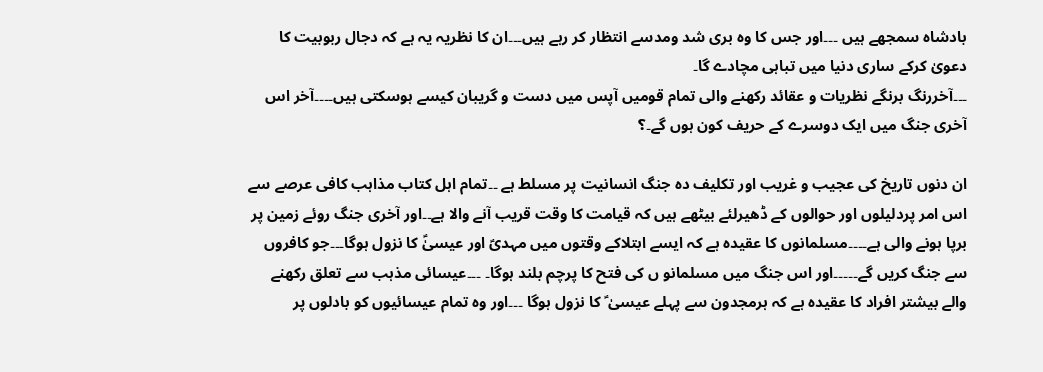بادشاہ سمجھے ہیں ۔۔۔اور جس کا وہ بری شد ومدسے انتظار کر رہے ہیں۔۔۔ان کا نظریہ یہ ہے کہ دجال ربوبیت کا دعویٰ کرکے ساری دنیا میں تباہی مچادے گا۔
۔۔۔آخررنگ برنگے نظریات و عقائد رکھنے والی تمام قومیں آپس میں دست و گریبان کیسے ہوسکتی ہیں۔۔۔۔آخر اس آخری جنگ میں ایک دوسرے کے حریف کون ہوں گے۔؟

ان دنوں تاریخ کی عجیب و غریب اور تکلیف دہ جنگ انسانیت پر مسلط ہے ۔۔تمام اہل کتاب مذاہب کافی عرصے سے اس امر پردلیلوں اور حوالوں کے ڈھیرلئے بیٹھے ہیں کہ قیامت کا وقت قریب آنے والا ہے۔۔اور آخری جنگ روئے زمین پر برپا ہونے والی ہے۔۔۔۔مسلمانوں کا عقیدہ ہے کہ ایسے ابتلاکے وقتوں میں مہدیؑ اور عیسیٰؑ کا نزول ہوگا۔۔۔جو کافروں سے جنگ کریں گے۔۔۔۔۔اور اس جنگ میں مسلمانو ں کی فتح کا پرچم بلند ہوگا۔ ۔۔۔عیسائی مذہب سے تعلق رکھنے والے بیشتر افراد کا عقیدہ ہے کہ ہرمجدون سے پہلے عیسیٰ ؑ کا نزول ہوگا ۔۔۔اور وہ تمام عیسائیوں کو بادلوں پر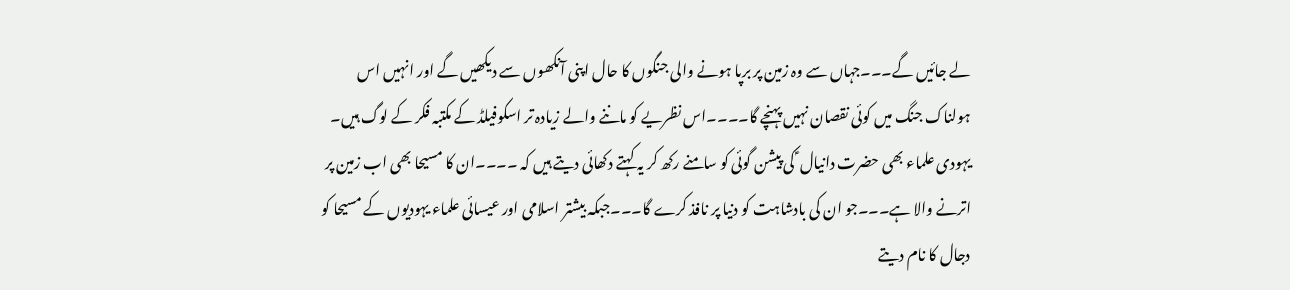لے جائیں گے۔۔۔جہاں سے وہ زمین پر برپا ہونے والی جنگوں کا حال اپنی آنکھوں سے دیکھیں گے اور انہیں اس ہولناک جنگ میں کوئی نقصان نہیں پہنچے گا۔۔۔۔اس نظریے کو ماننے والے زیادہ تر اسکوفیلڈ کے مکتبہ فکر کے لوگ ہیں۔
یہودی علماء بھی حضرت دانیال ؑ کی پیشن گوئی کو سامنے رکھ کر یہ کہتے دکھائی دیتے ہیں کہ ۔۔۔۔ان کا مسیحا بھی اب زمین پر اترنے والا ہے۔۔۔جو ان کی بادشاہت کو دنیا پر نافذ کرے گا۔۔۔جبکہ بیشتر اسلامی اور عیسائی علماء یہودیوں کے مسیحا کو دجال کا نام دیتے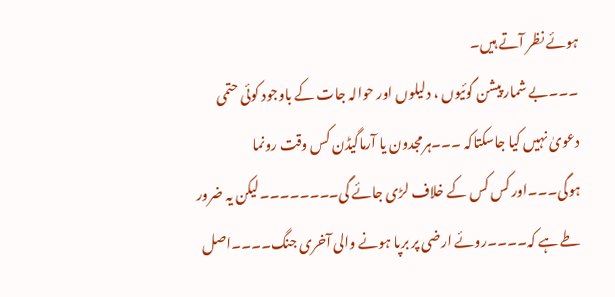ہوئے نظر آتے ہیں۔
۔۔۔بے شمار پیشن گوئیوں ، دلیلوں اور حوالہ جات کے باوجود کوئی حتمی دعویٰ نہیں کیا جاسکتاکہ ۔۔۔ہرمجدون یا آرماگیڈن کس وقت رونما ہوگی۔۔۔اور کس کس کے خلاف لڑی جائے گی۔۔۔۔۔۔۔۔لیکن یہ ضرور طے ہے کہ۔۔۔۔روئے ارضی پر برپا ہونے والی آخری جنگ۔۔۔۔اصل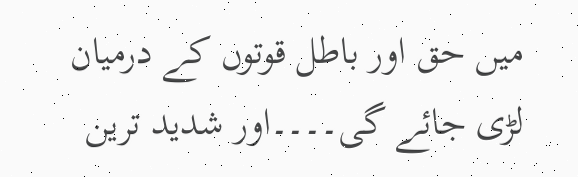میں حق اور باطل قوتوں کے درمیان لڑی جائے گی۔۔۔۔اور شدید ترین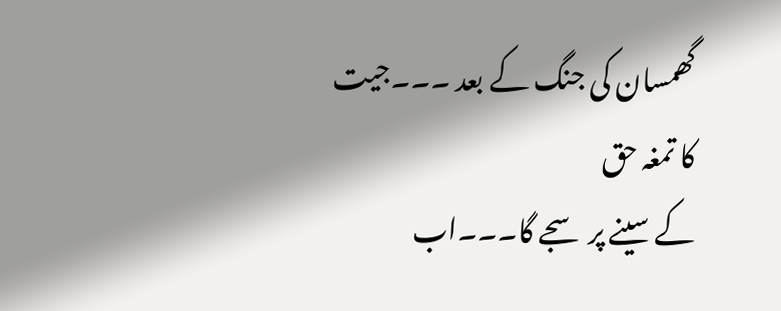گھمسان کی جنگ کے بعد ۔۔۔جیت کا تمغہ حق
کے سینے پر سجے گا۔۔۔اب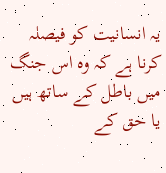یہ انسانیت کو فیصلہ کرنا ہے کہ وہ اس جنگ میں باطل کے ساتھ ہیں یا حق کے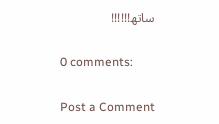ساتھ!!!!!!

0 comments:

Post a Comment